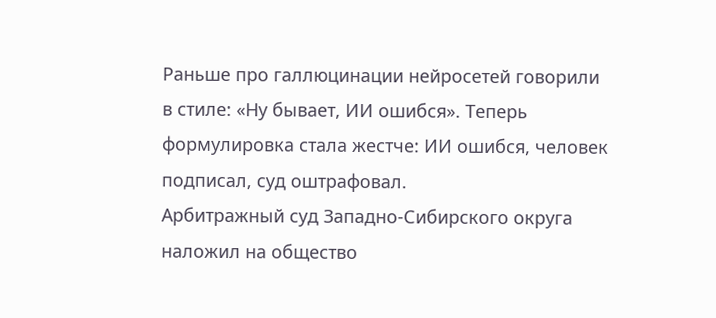Раньше про галлюцинации нейросетей говорили в стиле: «Ну бывает, ИИ ошибся». Теперь формулировка стала жестче: ИИ ошибся, человек подписал, суд оштрафовал.
Арбитражный суд Западно-Сибирского округа наложил на общество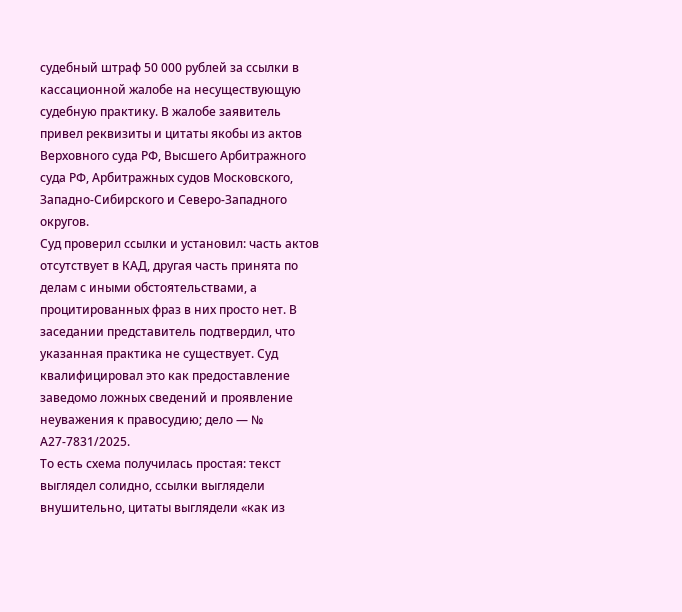судебный штраф 50 000 рублей за ссылки в кассационной жалобе на несуществующую судебную практику. В жалобе заявитель привел реквизиты и цитаты якобы из актов Верховного суда РФ, Высшего Арбитражного суда РФ, Арбитражных судов Московского, Западно-Сибирского и Северо-Западного округов.
Суд проверил ссылки и установил: часть актов отсутствует в КАД, другая часть принята по делам с иными обстоятельствами, а процитированных фраз в них просто нет. В заседании представитель подтвердил, что указанная практика не существует. Суд квалифицировал это как предоставление заведомо ложных сведений и проявление неуважения к правосудию; дело — № А27-7831/2025.
То есть схема получилась простая: текст выглядел солидно, ссылки выглядели внушительно, цитаты выглядели «как из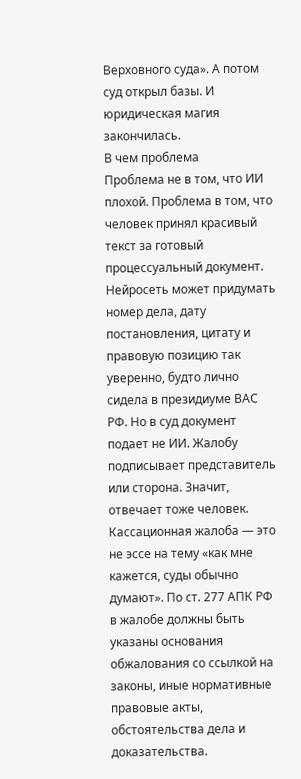Верховного суда». А потом суд открыл базы. И юридическая магия закончилась.
В чем проблема
Проблема не в том, что ИИ плохой. Проблема в том, что человек принял красивый текст за готовый процессуальный документ. Нейросеть может придумать номер дела, дату постановления, цитату и правовую позицию так уверенно, будто лично сидела в президиуме ВАС РФ. Но в суд документ подает не ИИ. Жалобу подписывает представитель или сторона. Значит, отвечает тоже человек.
Кассационная жалоба — это не эссе на тему «как мне кажется, суды обычно думают». По ст. 277 АПК РФ в жалобе должны быть указаны основания обжалования со ссылкой на законы, иные нормативные правовые акты, обстоятельства дела и доказательства.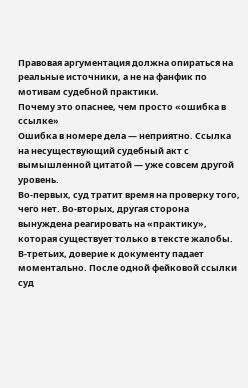Правовая аргументация должна опираться на реальные источники, а не на фанфик по мотивам судебной практики.
Почему это опаснее, чем просто «ошибка в ссылке»
Ошибка в номере дела — неприятно. Ссылка на несуществующий судебный акт с вымышленной цитатой — уже совсем другой уровень.
Во-первых, суд тратит время на проверку того, чего нет. Во-вторых, другая сторона вынуждена реагировать на «практику», которая существует только в тексте жалобы. В-третьих, доверие к документу падает моментально. После одной фейковой ссылки суд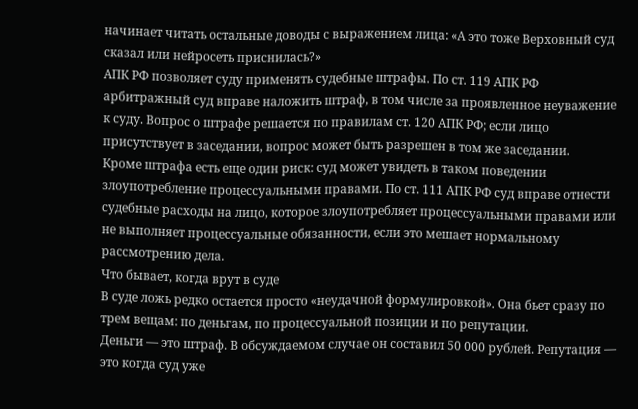начинает читать остальные доводы с выражением лица: «А это тоже Верховный суд сказал или нейросеть приснилась?»
АПК РФ позволяет суду применять судебные штрафы. По ст. 119 АПК РФ арбитражный суд вправе наложить штраф, в том числе за проявленное неуважение к суду. Вопрос о штрафе решается по правилам ст. 120 АПК РФ; если лицо присутствует в заседании, вопрос может быть разрешен в том же заседании.
Кроме штрафа есть еще один риск: суд может увидеть в таком поведении злоупотребление процессуальными правами. По ст. 111 АПК РФ суд вправе отнести судебные расходы на лицо, которое злоупотребляет процессуальными правами или не выполняет процессуальные обязанности, если это мешает нормальному рассмотрению дела.
Что бывает, когда врут в суде
В суде ложь редко остается просто «неудачной формулировкой». Она бьет сразу по трем вещам: по деньгам, по процессуальной позиции и по репутации.
Деньги — это штраф. В обсуждаемом случае он составил 50 000 рублей. Репутация — это когда суд уже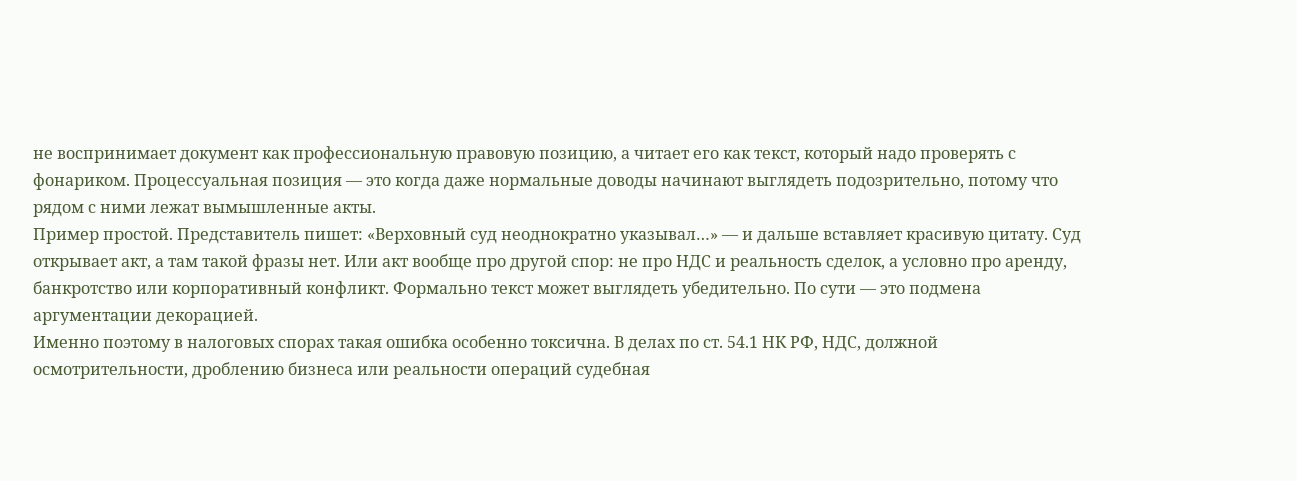не воспринимает документ как профессиональную правовую позицию, а читает его как текст, который надо проверять с фонариком. Процессуальная позиция — это когда даже нормальные доводы начинают выглядеть подозрительно, потому что рядом с ними лежат вымышленные акты.
Пример простой. Представитель пишет: «Верховный суд неоднократно указывал…» — и дальше вставляет красивую цитату. Суд открывает акт, а там такой фразы нет. Или акт вообще про другой спор: не про НДС и реальность сделок, а условно про аренду, банкротство или корпоративный конфликт. Формально текст может выглядеть убедительно. По сути — это подмена аргументации декорацией.
Именно поэтому в налоговых спорах такая ошибка особенно токсична. В делах по ст. 54.1 НК РФ, НДС, должной осмотрительности, дроблению бизнеса или реальности операций судебная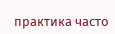практика часто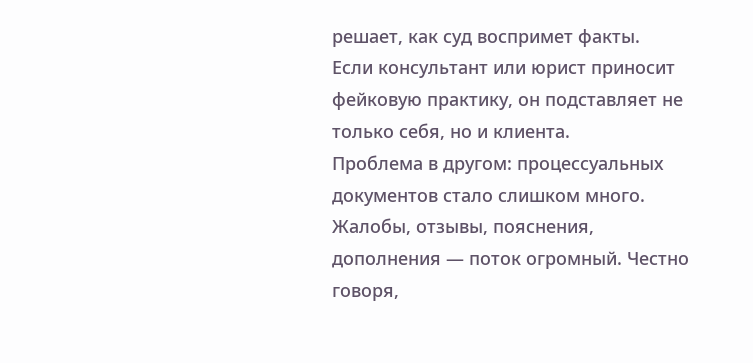решает, как суд воспримет факты.
Если консультант или юрист приносит фейковую практику, он подставляет не только себя, но и клиента.
Проблема в другом: процессуальных документов стало слишком много. Жалобы, отзывы, пояснения, дополнения — поток огромный. Честно говоря,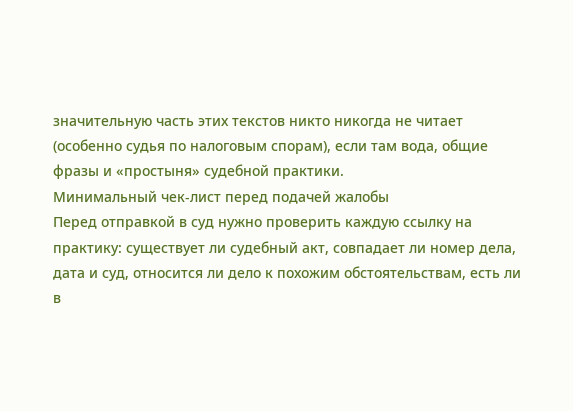значительную часть этих текстов никто никогда не читает (особенно судья по налоговым спорам), если там вода, общие фразы и «простыня» судебной практики.
Минимальный чек-лист перед подачей жалобы
Перед отправкой в суд нужно проверить каждую ссылку на практику: существует ли судебный акт, совпадает ли номер дела, дата и суд, относится ли дело к похожим обстоятельствам, есть ли в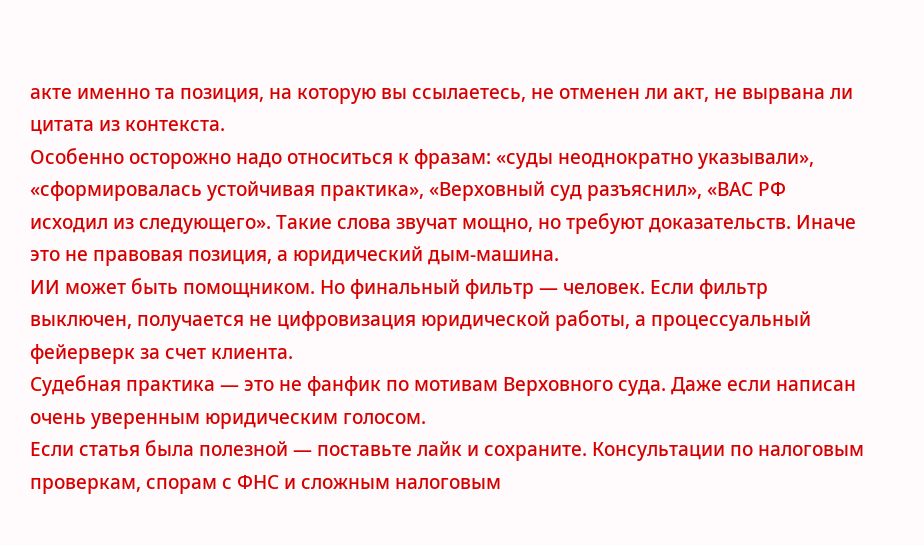акте именно та позиция, на которую вы ссылаетесь, не отменен ли акт, не вырвана ли цитата из контекста.
Особенно осторожно надо относиться к фразам: «суды неоднократно указывали», «сформировалась устойчивая практика», «Верховный суд разъяснил», «ВАС РФ исходил из следующего». Такие слова звучат мощно, но требуют доказательств. Иначе это не правовая позиция, а юридический дым-машина.
ИИ может быть помощником. Но финальный фильтр — человек. Если фильтр выключен, получается не цифровизация юридической работы, а процессуальный фейерверк за счет клиента.
Судебная практика — это не фанфик по мотивам Верховного суда. Даже если написан очень уверенным юридическим голосом.
Если статья была полезной — поставьте лайк и сохраните. Консультации по налоговым проверкам, спорам с ФНС и сложным налоговым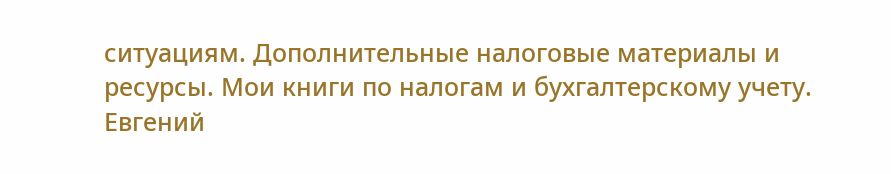ситуациям. Дополнительные налоговые материалы и ресурсы. Мои книги по налогам и бухгалтерскому учету.
Евгений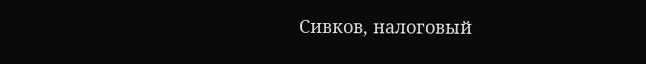Сивков, налоговый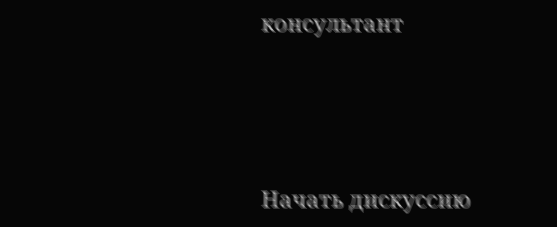консультант




Начать дискуссию